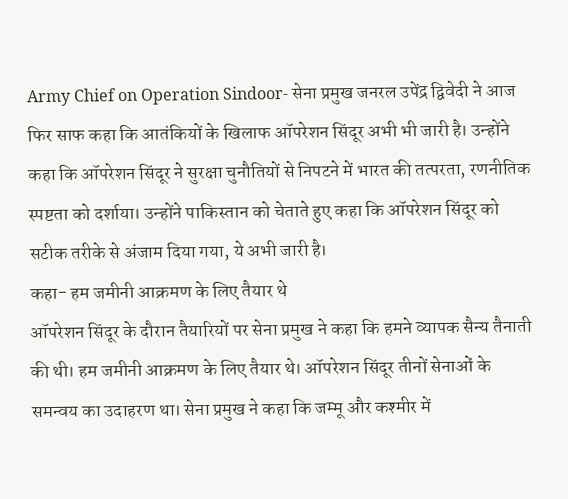Army Chief on Operation Sindoor- सेना प्रमुख जनरल उपेंद्र द्विवेदी ने आज फिर साफ कहा कि आतंकियों के खिलाफ ऑपरेशन सिंदूर अभी भी जारी है। उन्होंने कहा कि ऑपरेशन सिंदूर ने सुरक्षा चुनौतियों से निपटने में भारत की तत्परता, रणनीतिक स्पष्टता को दर्शाया। उन्होंने पाकिस्तान को चेताते हुए कहा कि ऑपरेशन सिंदूर को सटीक तरीके से अंजाम दिया गया, ये अभी जारी है।
कहा- हम जमीनी आक्रमण के लिए तैयार थे
ऑपरेशन सिंदूर के दौरान तैयारियों पर सेना प्रमुख ने कहा कि हमने व्यापक सैन्य तैनाती की थी। हम जमीनी आक्रमण के लिए तैयार थे। ऑपरेशन सिंदूर तीनों सेनाओं के समन्वय का उदाहरण था। सेना प्रमुख ने कहा कि जम्मू और कश्मीर में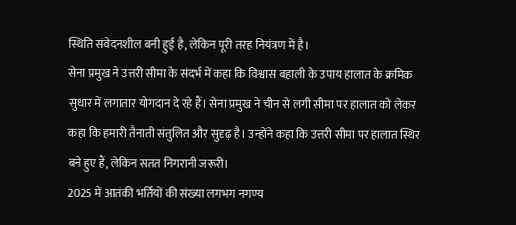स्थिति संवेदनशील बनी हुई है, लेकिन पूरी तरह नियंत्रण में है।
सेना प्रमुख ने उत्तरी सीमा के संदर्भ में कहा कि विश्वास बहाली के उपाय हालात के क्रमिक सुधार में लगातार योगदान दे रहे हैं। सेना प्रमुख ने चीन से लगी सीमा पर हालात को लेकर कहा कि हमारी तैनाती संतुलित और सुदृढ़ है। उन्होंने कहा कि उत्तरी सीमा पर हालात स्थिर बने हुए हैं, लेकिन सतत निगरानी जरूरी।
2025 में आतंकी भर्तियों की संख्या लगभग नगण्य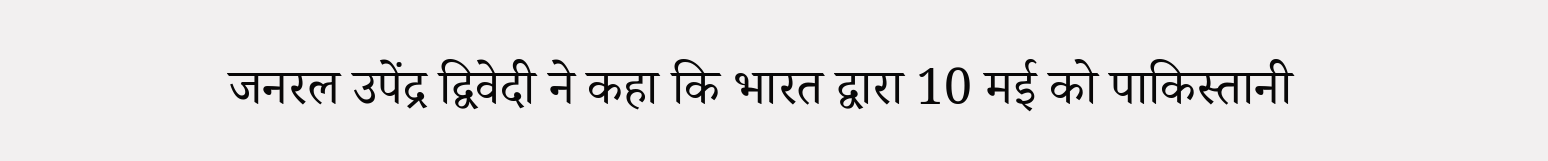जनरल उपेंद्र द्विवेदी ने कहा कि भारत द्वारा 10 मई को पाकिस्तानी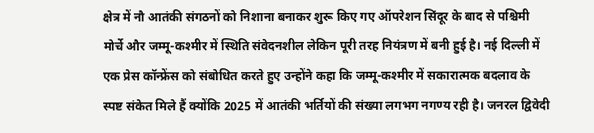क्षेत्र में नौ आतंकी संगठनों को निशाना बनाकर शुरू किए गए ऑपरेशन सिंदूर के बाद से पश्चिमी मोर्चे और जम्मू-कश्मीर में स्थिति संवेदनशील लेकिन पूरी तरह नियंत्रण में बनी हुई है। नई दिल्ली में एक प्रेस कॉन्फ्रेंस को संबोधित करते हुए उन्होंने कहा कि जम्मू-कश्मीर में सकारात्मक बदलाव के स्पष्ट संकेत मिले हैं क्योंकि 2025 में आतंकी भर्तियों की संख्या लगभग नगण्य रही है। जनरल द्विवेदी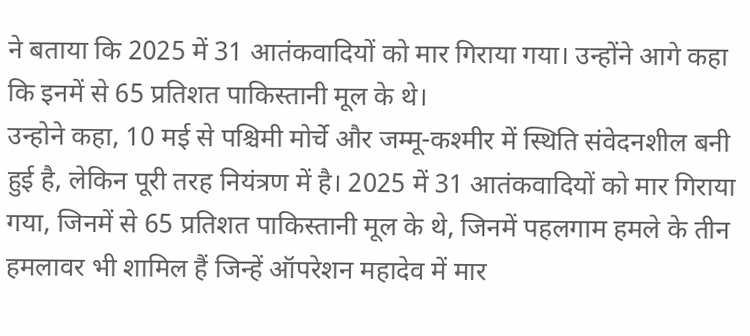ने बताया कि 2025 में 31 आतंकवादियों को मार गिराया गया। उन्होंने आगे कहा कि इनमें से 65 प्रतिशत पाकिस्तानी मूल के थे।
उन्होने कहा, 10 मई से पश्चिमी मोर्चे और जम्मू-कश्मीर में स्थिति संवेदनशील बनी हुई है, लेकिन पूरी तरह नियंत्रण में है। 2025 में 31 आतंकवादियों को मार गिराया गया, जिनमें से 65 प्रतिशत पाकिस्तानी मूल के थे, जिनमें पहलगाम हमले के तीन हमलावर भी शामिल हैं जिन्हें ऑपरेशन महादेव में मार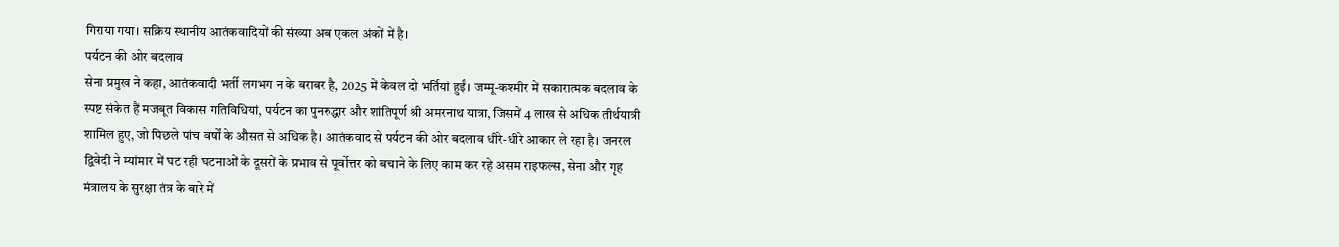गिराया गया। सक्रिय स्थानीय आतंकवादियों की संख्या अब एकल अंकों में है।
पर्यटन की ओर बदलाव
सेना प्रमुख ने कहा, आतंकवादी भर्ती लगभग न के बराबर है, 2025 में केवल दो भर्तियां हुईं। जम्मू-कश्मीर में सकारात्मक बदलाव के स्पष्ट संकेत हैं मजबूत विकास गतिविधियां, पर्यटन का पुनरुद्धार और शांतिपूर्ण श्री अमरनाथ यात्रा, जिसमें 4 लाख से अधिक तीर्थयात्री शामिल हुए, जो पिछले पांच वर्षों के औसत से अधिक है। आतंकवाद से पर्यटन की ओर बदलाव धीरे-धीरे आकार ले रहा है। जनरल द्विवेदी ने म्यांमार में घट रही घटनाओं के दूसरों के प्रभाव से पूर्वोत्तर को बचाने के लिए काम कर रहे असम राइफल्स, सेना और गृह मंत्रालय के सुरक्षा तंत्र के बारे में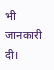भी जानकारी दी।